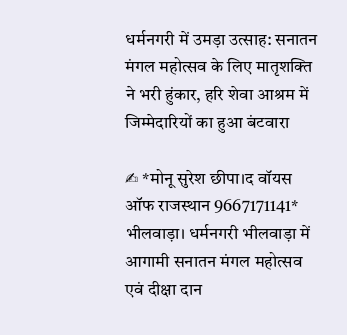धर्मनगरी में उमड़ा उत्साह: सनातन मंगल महोत्सव के लिए मातृशक्ति ने भरी हुंकार, हरि शेवा आश्रम में जिम्मेदारियों का हुआ बंटवारा

✍ *मोनू सुरेश छीपा।द वॉयस ऑफ राजस्थान 9667171141*
भीलवाड़ा। धर्मनगरी भीलवाड़ा में आगामी सनातन मंगल महोत्सव एवं दीक्षा दान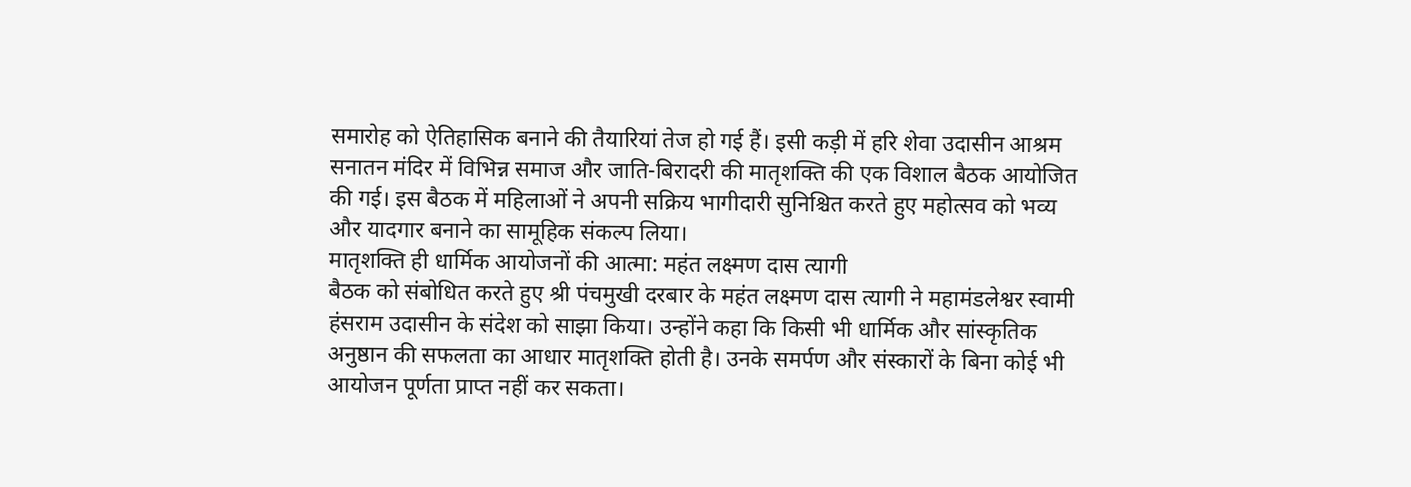समारोह को ऐतिहासिक बनाने की तैयारियां तेज हो गई हैं। इसी कड़ी में हरि शेवा उदासीन आश्रम सनातन मंदिर में विभिन्न समाज और जाति-बिरादरी की मातृशक्ति की एक विशाल बैठक आयोजित की गई। इस बैठक में महिलाओं ने अपनी सक्रिय भागीदारी सुनिश्चित करते हुए महोत्सव को भव्य और यादगार बनाने का सामूहिक संकल्प लिया।
मातृशक्ति ही धार्मिक आयोजनों की आत्मा: महंत लक्ष्मण दास त्यागी
बैठक को संबोधित करते हुए श्री पंचमुखी दरबार के महंत लक्ष्मण दास त्यागी ने महामंडलेश्वर स्वामी हंसराम उदासीन के संदेश को साझा किया। उन्होंने कहा कि किसी भी धार्मिक और सांस्कृतिक अनुष्ठान की सफलता का आधार मातृशक्ति होती है। उनके समर्पण और संस्कारों के बिना कोई भी आयोजन पूर्णता प्राप्त नहीं कर सकता।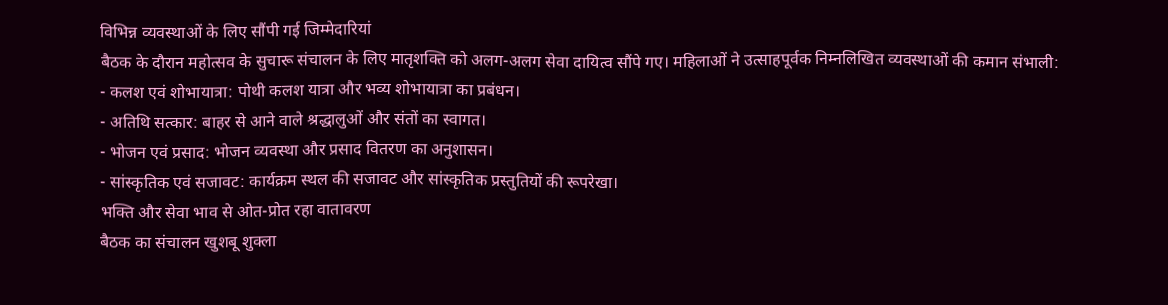विभिन्न व्यवस्थाओं के लिए सौंपी गई जिम्मेदारियां
बैठक के दौरान महोत्सव के सुचारू संचालन के लिए मातृशक्ति को अलग-अलग सेवा दायित्व सौंपे गए। महिलाओं ने उत्साहपूर्वक निम्नलिखित व्यवस्थाओं की कमान संभाली:
- कलश एवं शोभायात्रा: पोथी कलश यात्रा और भव्य शोभायात्रा का प्रबंधन।
- अतिथि सत्कार: बाहर से आने वाले श्रद्धालुओं और संतों का स्वागत।
- भोजन एवं प्रसाद: भोजन व्यवस्था और प्रसाद वितरण का अनुशासन।
- सांस्कृतिक एवं सजावट: कार्यक्रम स्थल की सजावट और सांस्कृतिक प्रस्तुतियों की रूपरेखा।
भक्ति और सेवा भाव से ओत-प्रोत रहा वातावरण
बैठक का संचालन खुशबू शुक्ला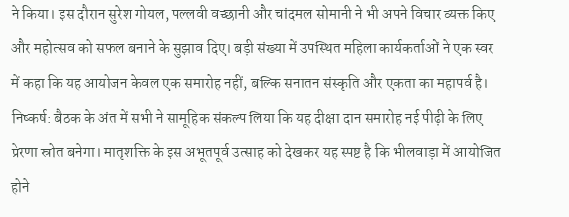ने किया। इस दौरान सुरेश गोयल, पल्लवी वच्छानी और चांदमल सोमानी ने भी अपने विचार व्यक्त किए और महोत्सव को सफल बनाने के सुझाव दिए। बड़ी संख्या में उपस्थित महिला कार्यकर्ताओं ने एक स्वर में कहा कि यह आयोजन केवल एक समारोह नहीं, बल्कि सनातन संस्कृति और एकता का महापर्व है।
निष्कर्ष: बैठक के अंत में सभी ने सामूहिक संकल्प लिया कि यह दीक्षा दान समारोह नई पीढ़ी के लिए प्रेरणा स्रोत बनेगा। मातृशक्ति के इस अभूतपूर्व उत्साह को देखकर यह स्पष्ट है कि भीलवाड़ा में आयोजित होने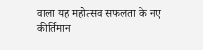वाला यह महोत्सव सफलता के नए कीर्तिमान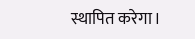स्थापित करेगा।